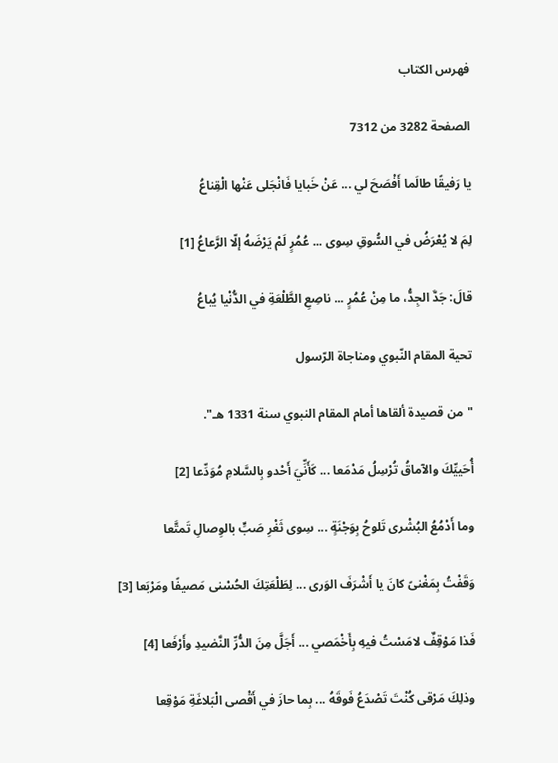فهرس الكتاب

الصفحة 3282 من 7312

يا رَفيقًا طالَما أَفْصَحَ لي ... عَنْ خَبايا فَانْجَلى عَنْها الْقِناعُ

لِمَ لا يُعْرَضُ في السُّوقِ سِوى ... عُمُرٍ لَمْ يَرْضَهُ إلّا الرَّعاعُ [1]

قالَ: جَدَّ الجِدُّ، ما مِنْ عُمُرٍ ... ناصِعِ الطَّلْعَةِ في الدُّنْيا يُباعُ

تحية المقام النّبوي ومناجاة الرّسول

"من قصيدة ألقاها أمام المقام النبوي سنة 1331 هـ".

أُحَييِّكَ والآماقُ تُرْسِلُ مَدْمَعا ... كَأَنِّيَ أَحْدو بِالسَّلامِ مُوَدِّعا [2]

وما أَدْمُعُ البُشْرى تَلوحُ بِوَجْنَةٍ ... سِوى ثَغْرِ صَبٍّ بالوِصالِ تَمتَّعا

وَقَفْتُ بِمَغْنىً كانَ يا أَشْرَفَ الوَرى ... لِطَلْعَتِكَ الحُسْنى مَصيفًا ومَرْبَعا [3]

فَذا مَوْقِفٌ لامَسْتُ فيهِ بِأَخْمَصي ... أَجَلَّ مِنَ الدُّرِّ النَّضيدِ وأَرْفَعا [4]

وذلِكَ مَرْقى كُنْتَ تَصْدَعُ فَوقَهُ ... بِما حازَ في أَقْصى الْبَلاغَةِ مَوْقِعا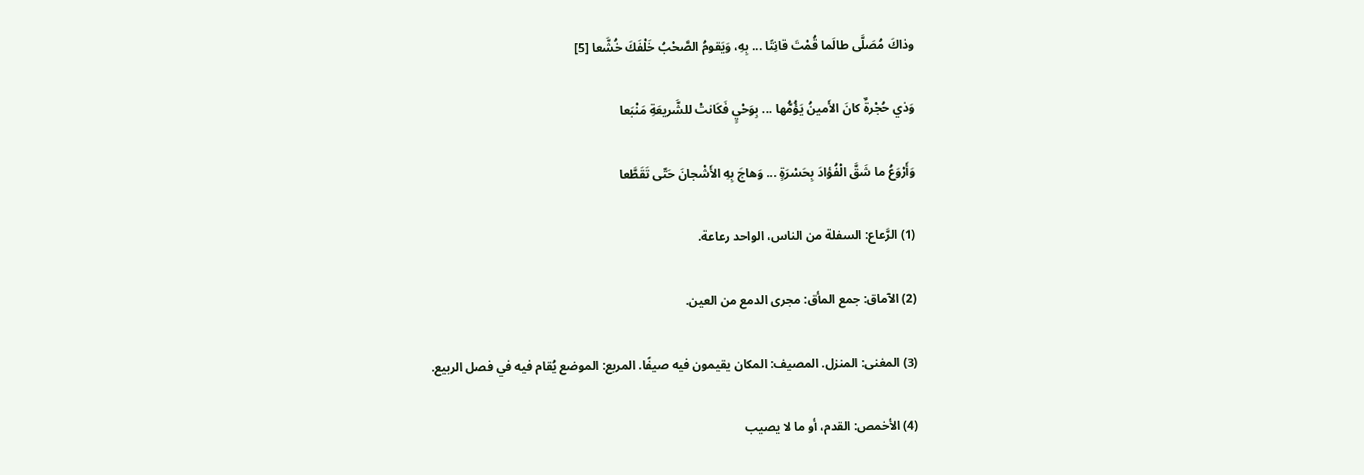وذاكَ مُصَلَّى طالَما قُمْتَ قانِتًا ... بِهِ، وَيَقومُ الصَّحْبُ خَلْفَكَ خُشَّعا [5]

وَذي حُجْرةٌ كانَ الأَمينُ يَؤُمُّها ... بِوَحْيٍ فَكَانتْ للشَّريعَةِ مَنْبَعا

وَأَرْوَعُ ما شَقَّ الْفُؤادَ بِحَسْرَةٍ ... وَهاجَ بِهِ الأَشْجانَ حَتّى تَقَطَّعا

(1) الرَّعاع: السفلة من الناس، الواحد رعاعة.

(2) الآماق: جمع المأق: مجرى الدمع من العين.

(3) المغنى: المنزل. المصيف: المكان يقيمون فيه صيفًا. المربع: الموضع يُقام فيه في فصل الربيع.

(4) الأخمص: القدم، أو ما لا يصيب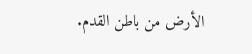الأرض من باطن القدم.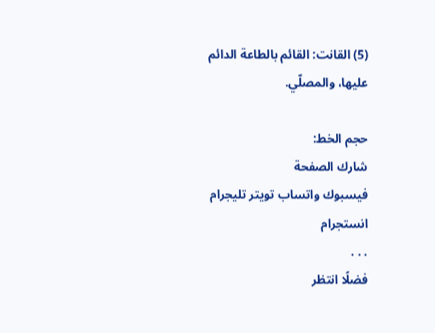(5) القانت: القائم بالطاعة الدائم عليها، والمصلّي.

حجم الخط:
شارك الصفحة
فيسبوك واتساب تويتر تليجرام انستجرام
. . .
فضلًا انتظر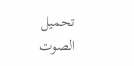تحميل الصوت